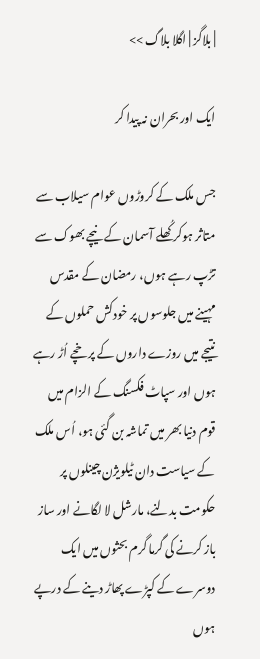| بلاگز | اگلا بلاگ >>

ایک اور بحران نہ پیدا کر

جس ملک کے کروڑوں عوام سیلاب سے متاثر ہوکر کُھلے آسمان کے نیچے بھوک سے تڑپ رہے ہوں، رمضان کے مقدس مہینے میں جلوسوں پر خودکش حملوں کے نتیجے میں روزے داروں کے پرخچے اُڑ رہے ہوں اور سپاٹ فکسنگ کے الزام میں قوم دنیا بھر میں تماشہ بن گئی ہو، اُس ملک کے سیاست دان ٹیلویژن چینلوں پر حکومت بدلنے، مارشل لا لگانے اور ساز باز کرنے کی گرما گرم بحثوں میں ایک دوسرے کے کپڑے پھاڑ دینے کے درپے ہوں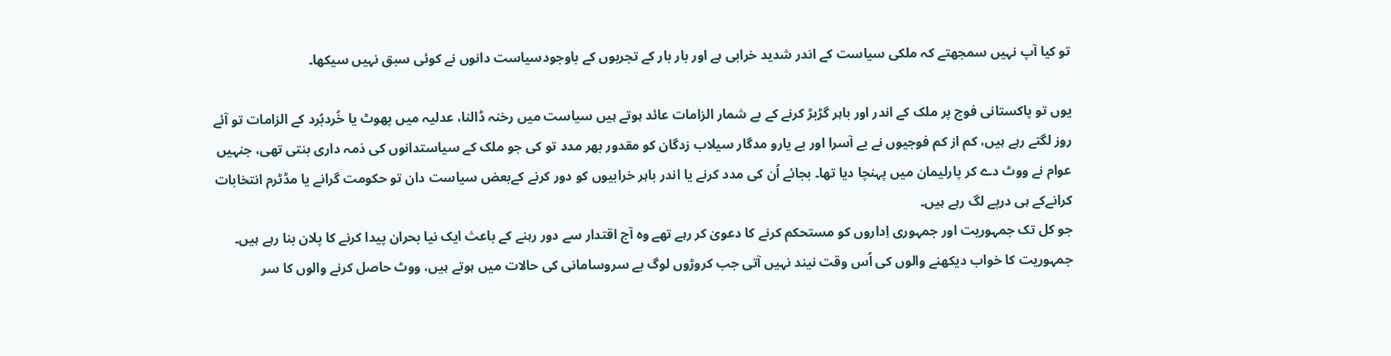تو کیا آپ نہیں سمجھتے کہ ملکی سیاست کے اندر شدید خرابی ہے اور بار بار کے تجربوں کے باوجودسیاست دانوں نے کوئی سبق نہیں سیکھا۔

یوں تو پاکستانی فوج پر ملک کے اندر اور باہر گڑبڑ کرنے کے بے شمار الزامات عائد ہوتے ہیں سیاست میں رخنہ ڈالنا، عدلیہ میں پھوٹ یا خُردبُرد کے الزامات تو آئے روز لگتے رہے ہیں، کم از کم فوجیوں نے بے آسرا اور بے یارو مدگار سیلاب زدگان کو مقدور بھر مدد تو کی جو ملک کے سیاستدانوں کی ذمہ داری بنتی تھی، جنہیں عوام نے ووٹ دے کر پارلیمان میں پہنچا دیا تھا۔ بجائے اُن کی مدد کرنے یا اندر باہر خرابیوں کو دور کرنے کےبعض سیاست دان تو حکومت گرانے یا مڈٹرم انتخابات کرانےکے ہی درپے لگ رہے ہیں۔
جو کل تک جمہوریت اور جمہوری اِداروں کو مستحکم کرنے کا دعویٰ کر رہے تھے وہ آج اقتدار سے دور رہنے کے باعث ایک نیا بحران پیدا کرنے کا پلان بنا رہے ہیں۔
جمہوریت کا خواب دیکھنے والوں کی اُس وقت نیند نہیں آتی جب کروڑوں لوگ بے سروسامانی کی حالات میں ہوتے ہیں، ووٹ حاصل کرنے والوں کا سر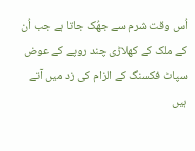اُس وقت شرم سے جھُک جاتا ہے جب اُن کے ملک کے کھلاڑی چند روپے کے عوض سپاٹ فکسنگ کے الزام کی زد میں آتے ہیں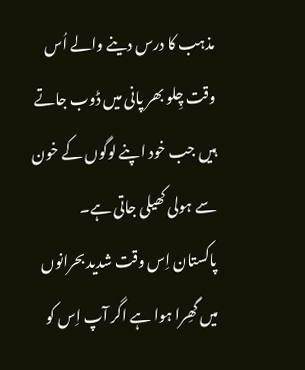مذہب کا درس دینے والے اُس وقت چِلو بھر پانی میں ڈوب جاتے ہیں جب خود اپنے لوگوں کے خون سے ہولی کھیلی جاتی ہے۔
پاکستان اِس وقت شدید بحرانوں میں گھِرا ہوا ہے اگر آپ اِس کو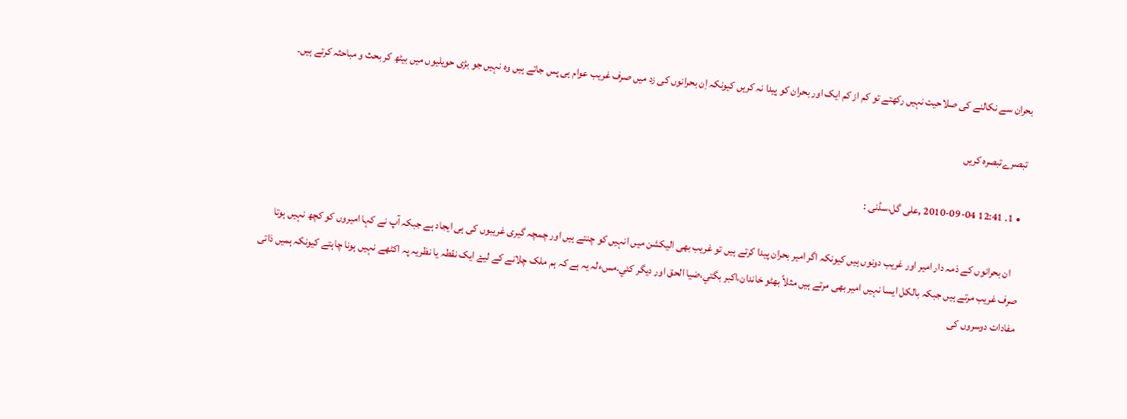بحران سے نکالنے کی صلاحیت نہیں رکھتے تو کم از کم ایک اور بحران کو پیدا نہ کریں کیونکہ اِن بحرانوں کی زد میں صرف غریب عوام ہی پس جاتے ہیں وہ نہیں جو بڑی حویلیوں میں بیٹھ کر بحث و مباحثہ کرتے ہیں۔

تبصرےتبصرہ کریں

  • 1. 12:41 2010-09-04 ,علی گل،سڈنی :

    ان بحرانوں کے ذمہ دار امير اور غريب دونوں ہيں کيونکہ اگر امير بحران پيدا کرتے ہيں تو غريب بھی اليکشن ميں انہيں کو چنتے ہيں اور چمچہ گيری غريبوں کی ہی ايجاد ہے جبکہ آپ نے کہا اميروں کو کچھ نہيں ہوتا صرف غريب مرتے ہيں جبکہ بالکل ايسا نہيں امير بھی مرتے ہيں مثلاً بھٹو خاندان،اکبر بگتي،ضيا الحق اور ديگر کئي۔مسءلہ يہ ہے کہ ہم ملک چلانے کے ليۓ ايک نقطہ يا نظريہ پہ اکٹھے نہيں ہونا چاہتے کيونکہ ہميں ذاتی مفادات دوسروں کی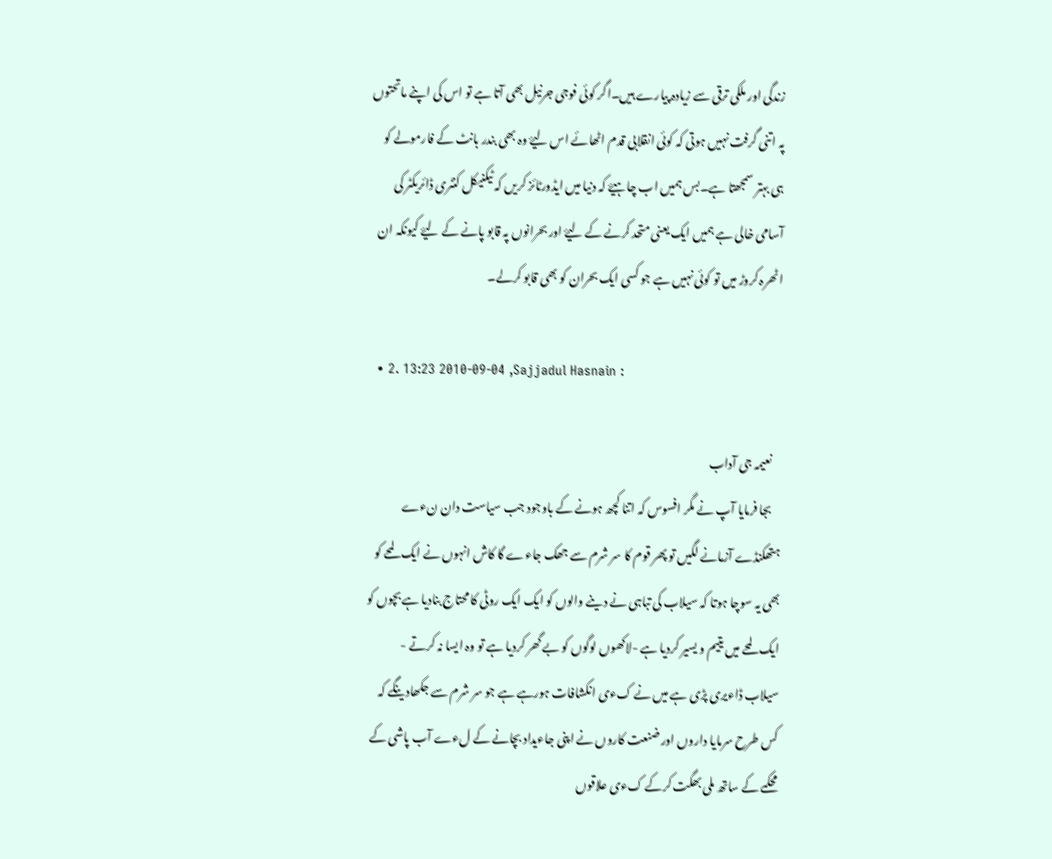زندگی اور ملکی ترقی سے زيادہ پيارے ہيں۔اگر کوئی فوجی جرنيل بھی آتا ہے تو اس کی اپنے ماتحتوں پہ اتنی گرفت نہيں ہوتی کہ کوئی انقلابی قدم اٹھائے اس ليۓ وہ بھی بندر بانٹ کے فارمولے کو ہی بہتر سمجھتا ہے۔بس ہميں اب چاہيۓ کہ دنيا ميں ايڈورٹائز کريں کہ ٹيکنيکل کنٹری ڈائريکٹر کی آسامی خالی ہے ہميں ايک يعنی متحد کرنے کے ليۓ اور بحرانوں پہ قابو پانے کے ليۓ کيونکہ ان اٹھرہ کروڑ ميں تو کوئی نہيں ہے جو کسی ايک بحران کو بھی قابو کرلے۔

  • 2. 13:23 2010-09-04 ,Sajjadul Hasnain :

    نعيمہ جی آداب
    بجا فرمايا آپ نے مگر افسوس کہ اتنا کچھ ہونے کے باوجود جب سياست دان نءے ہتھکنڈے آزمانے لگيں تو پھر قوم کا سر شرم سے جھک جاءے گا کاش انہوں نے ايک لمحے کو بھی يہ سوچا ہوتا کہ سيلاب کی تباہی نے دينے والوں کو ايک ايک روٹی کا محتاج بناديا ہے بچوں کو ايک لمحے ميں يتيم و يسير کرديا ہے -لاکھوں لوگوں کو بے گھر کرديا ہے تو وہ ايسا نہ کرتے - سيلاب ڈاءيری پڑی ہے ميں نے کءی انکشافات ہورہے ہے جو سر شرم سے جکھادينگے کہ کس طرح سرمايا داروں اور ضنعت کاروں نے اپنی جاءيداد بچانے کے لءے آب پاشی کے محکمے کے ساتھ ملی بھگت کرکے کءی علاقوں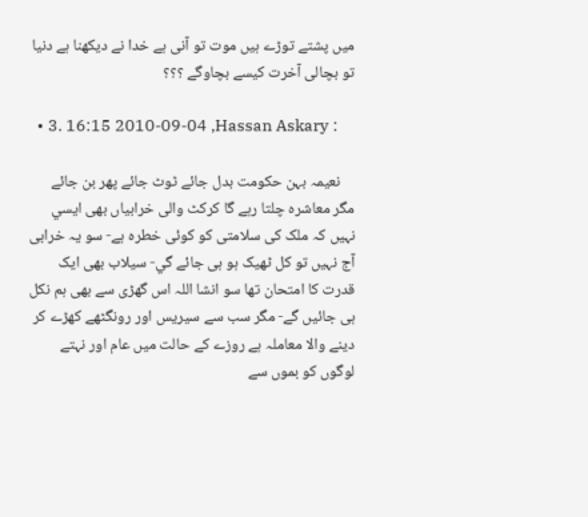ميں پشتے توڑے ہيں موت تو آنی ہے خدا نے ديکھنا ہے دنيا تو بچالی آخرت کيسے بچاوگے ؟؟؟

  • 3. 16:15 2010-09-04 ,Hassan Askary :

    نعيمہ بہن حکومت بدل جائے ٹوٹ جائے پھر بن جائے مگر معاشرہ چلتا رہے گا کرکٹ والی خرابياں بھی ايسي نہيں کہ ملک کی سلامتی کو کوئی خطرہ ہے- سو يہ خرابی آج نہيں تو کل ٹھيک ہو ہی جائے گي- سیلاب بھی ايک قدرت کا امتحان تھا سو انشا اللہ اس گھڑی سے بھی ہم نکل ہی جائيں گے- مگر سب سے سيريس اور رونگٹھے کھڑے کر دينے والا معاملہ ہے روزے کے حالت ميں عام اور نہتے لوگوں کو بموں سے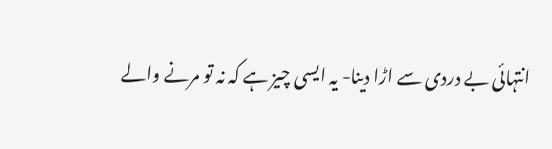انتہائی بے دردی سے اڑا دينا- يہ ايسی چيز ہے کہ نہ تو مرنے والے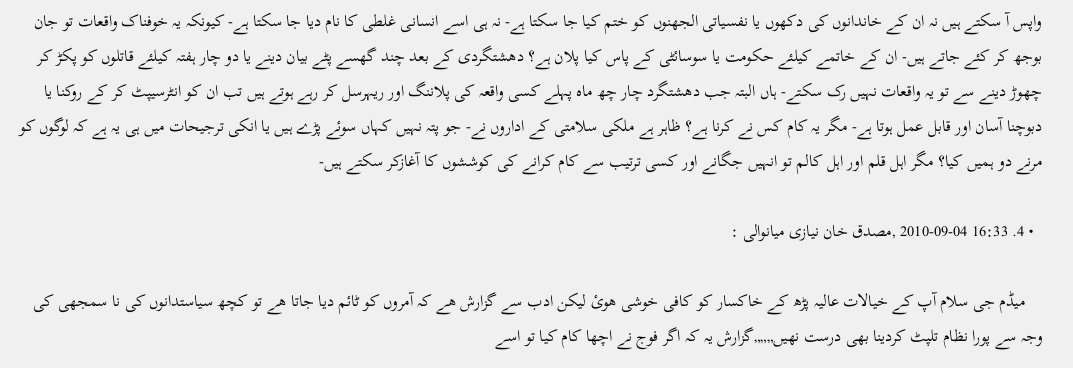واپس آ سکتے ہيں نہ ان کے خاندانوں کی دکھوں يا نفسياتی الجھنوں کو ختم کيا جا سکتا ہے- نہ ہی اسے انسانی غلطی کا نام ديا جا سکتا ہے- کيونکہ يہ خوفناک واقعات تو جان بوجھ کر کئے جاتے ہيں- ان کے خاتمے کيلئے حکومت يا سوسائٹی کے پاس کيا پلان ہے؟ دھشتگردی کے بعد چند گھسے پٹے بيان دينے يا دو چار ہفتہ کيلئے قاتلوں کو پکڑ کر چھوڑ دينے سے تو يہ واقعات نہيں رک سکتے- ہاں البتہ جب دھشتگرد چار چھ ماہ پہلے کسی واقعہ کی پلاننگ اور ريہرسل کر رہے ہوتے ہيں تب ان کو انٹرسيپٹ کر کے روکنا يا دبوچنا آسان اور قابل عمل ہوتا ہے- مگر يہ کام کس نے کرنا ہے؟ ظاہر ہے ملکی سلامتی کے اداروں نے- جو پتہ نہيں کہاں سوئے پڑے ہيں يا انکی ترجيحات ميں ہی يہ ہے کہ لوگوں کو مرنے دو ہميں کيا؟ مگر اہل قلم اور اہل کالم تو انہيں جگانے اور کسی ترتيب سے کام کرانے کی کوششوں کا آغازکر سکتے ہيں-

  • 4. 16:33 2010-09-04 ,مصدق خان نيازی ميانوالی :

    ميڈم جی سلام آپ کے خيالات عاليہ پڑھ کے خاکسار کو کافی خوشی ھوئ ليکن ادب سے گزارش ھے کہ آمروں کو ٹائم ديا جاتا ھے تو کچھ سياستدانوں کی نا سمجھی کی وجہ سے پورا نظام تلپٹ کردينا بھی درست نھيں„„„گزارش يہ کہ اگر فوج نے اچھا کام کيا تو اسے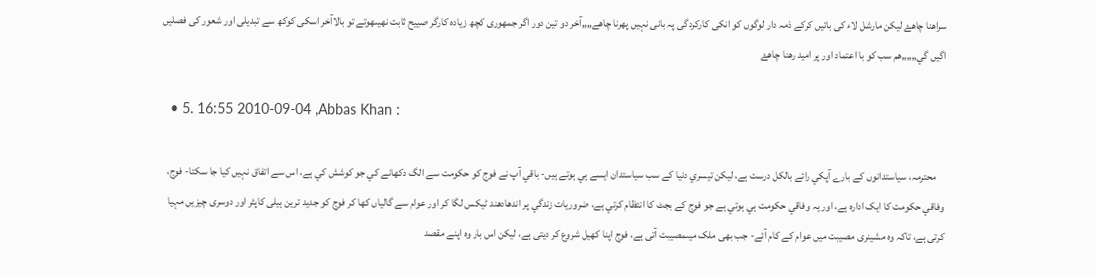سراھنا چاھۓ ليکن مارشل لاء کی باتيں کرکے ذمہ دار لوگوں کو انکی کارکردگی پہ بانی نہيں پھرنا چاھے„„آخر دو تين دور اگر جمھوری کچھ زيادہ کارگر صييح ثابت نھيںھوتے تو بالاآخر اسکی کوکھ سے تبديلی اور شعور کی فصليں اگيں گي„„„ھم سب کو با اعتماد اور پر اميد رھنا چاھۓ

  • 5. 16:55 2010-09-04 ,Abbas Khan :

    محترمہ، سياستدانوں کے بارے آپکي رائے بالکل درست ہے، ليکن تيسري دنيا کے سب سياستدان ايسے ہي ہوتے ہيں- باقي آپ نے فوج کو حکومت سے الگ دکھانے کي جو کوشش کي ہے، اس سے اتفاق نہيں کيا جا سکتا- فوج، وفاقي حکومت کا ايک ادارہ ہے، اور يہ وفاقي حکومت ہي ہوتي ہے جو فوج کے بجٹ کا انتظام کرتي ہے، ضروريات زندگي پر اندھادھند ٹيکس لگا کر اور عوام سے گالياں کھا کر فوج کو جديد ترين ہيلی کاپٹر اور دوسری چيزيں مہيا کرتی ہے، تاکہ وہ مشينری مصيبت ميں عوام کے کام آئے- جب بھی ملک ميںمصيبت آتی ہے، فوج اپنا کھيل شروع کر ديتی ہے، ليکن اس بار وہ اپنے مقصد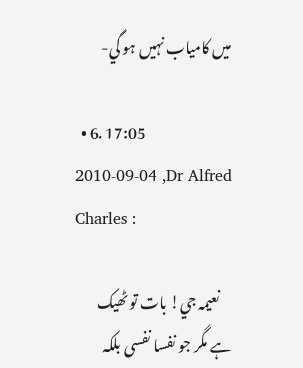ميں کامياب نہيں ہو گي-

  • 6. 17:05 2010-09-04 ,Dr Alfred Charles :

    نعيمہ جي! بات تو ٹھيک ہے مگر جو نفسا نفسی بلکہ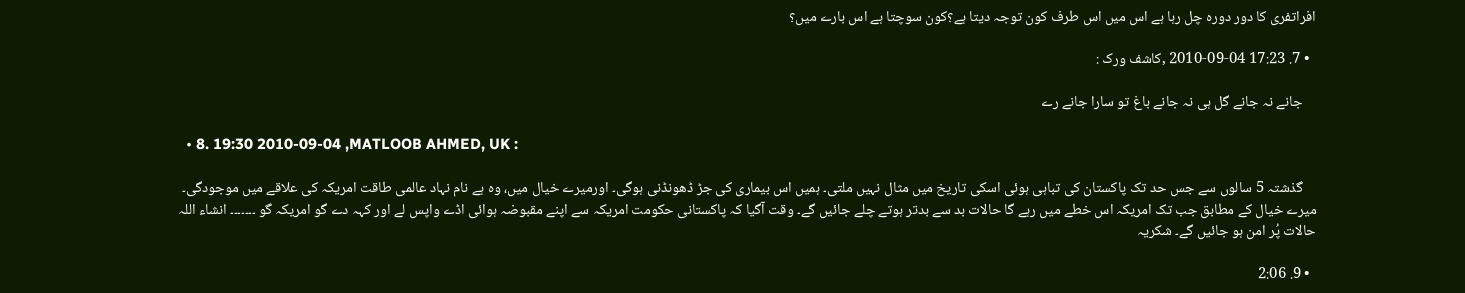افراتفری کا دور دورہ چل رہا ہے اس ميں اس طرف کون توجہ ديتا ہے؟کون سوچتا ہے اس بارے ميں؟

  • 7. 17:23 2010-09-04 ,کاشف ورک :

    جانے نہ جانے گل ہی نہ جانے باغ تو سارا جانے رے

  • 8. 19:30 2010-09-04 ,MATLOOB AHMED, UK :

    گذشتہ 5 سالوں سے جس حد تک پاکستان کی تباہی ہوئی اسکی تاریخ میں مثال نہیں ملتی۔ ہمیں اس بیماری کی جڑ ڈھونڈنی ہوگی۔ اورمیرے خیال میں، وہ ہے نام نہاد عالمی طاقت امریکہ کی علاقے میں موجودگی۔ میرے خیال کے مطابق جب تک امریکہ اس خطے میں رہے گا حالات بد سے بدتر ہوتے چلے جائیں گے۔ وقت آگیا کہ پاکستانی حکومت امریکہ سے اپنے مقبوضہ ہوائی اڈے واپس لے اور کہہ دے گو امریکہ گو ۔۔۔۔۔۔۔ انشاء اللہ حالات پُر امن ہو جائیں گے۔ شکریہ

  • 9. 2:06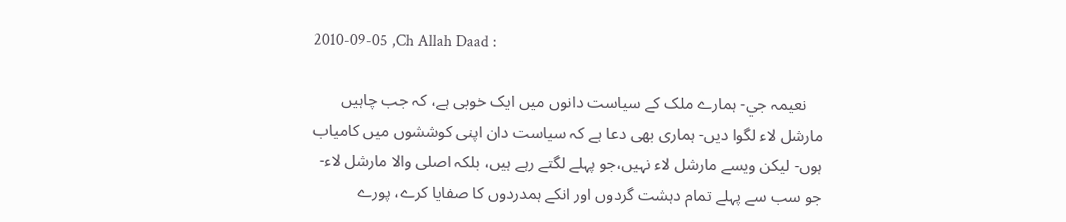2010-09-05 ,Ch Allah Daad :

    نعيمہ جي- ہمارے ملک کے سياست دانوں ميں ايک خوبی ہے، کہ جب چاہيں مارشل لاء لگوا ديں- ہماری بھی دعا ہے کہ سياست دان اپنی کوششوں ميں کامياب ہوں- ليکن ويسے مارشل لاء نہيں،جو پہلے لگتے رہے ہيں، بلکہ اصلی والا مارشل لاء- جو سب سے پہلے تمام دہشت گردوں اور انکے ہمدردوں کا صفايا کرے، پورے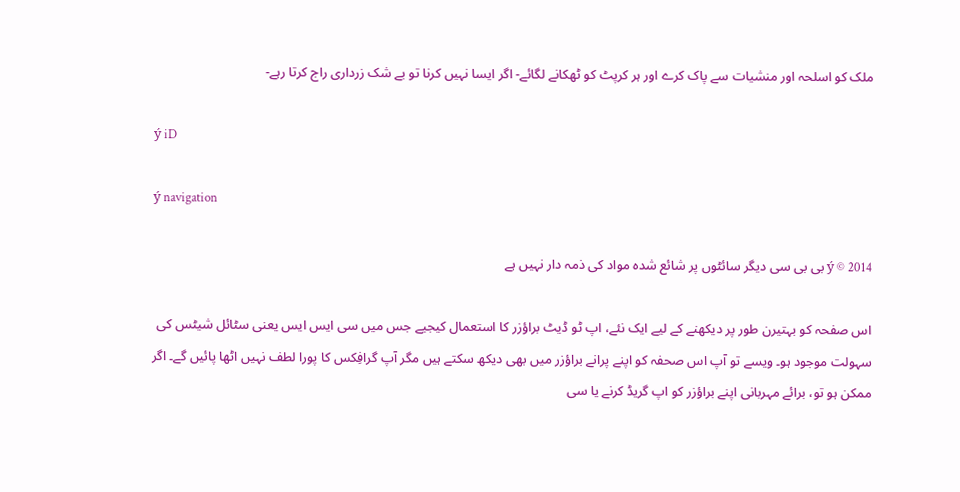ملک کو اسلحہ اور منشيات سے پاک کرے اور ہر کرپٹ کو ٹھکانے لگائے- اگر ايسا نہيں کرنا تو بے شک زرداری راج کرتا رہے-

ý iD

ý navigation

ý © 2014 بی بی سی دیگر سائٹوں پر شائع شدہ مواد کی ذمہ دار نہیں ہے

اس صفحہ کو بہتیرن طور پر دیکھنے کے لیے ایک نئے، اپ ٹو ڈیٹ براؤزر کا استعمال کیجیے جس میں سی ایس ایس یعنی سٹائل شیٹس کی سہولت موجود ہو۔ ویسے تو آپ اس صحفہ کو اپنے پرانے براؤزر میں بھی دیکھ سکتے ہیں مگر آپ گرافِکس کا پورا لطف نہیں اٹھا پائیں گے۔ اگر ممکن ہو تو، برائے مہربانی اپنے براؤزر کو اپ گریڈ کرنے یا سی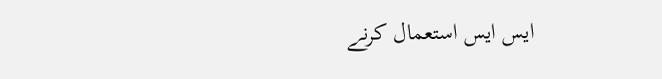ایس ایس استعمال کرنے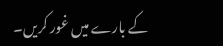کے بارے میں غور کریں۔